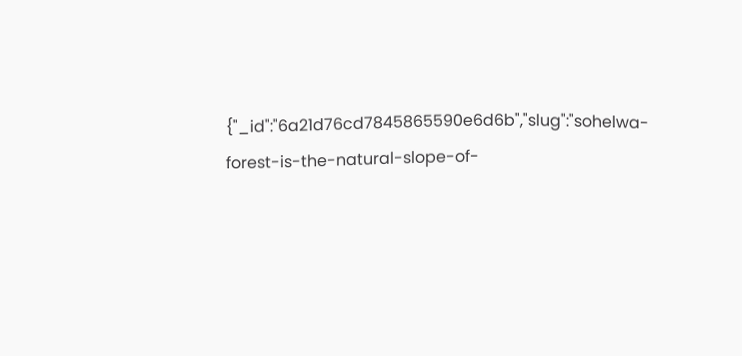{"_id":"6a21d76cd7845865590e6d6b","slug":"sohelwa-forest-is-the-natural-slope-of-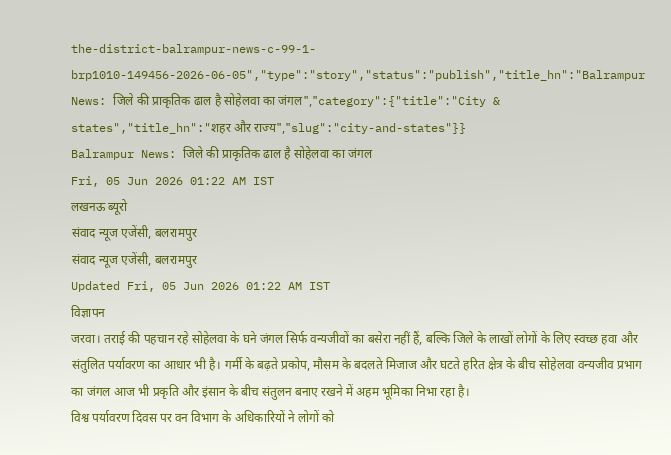the-district-balrampur-news-c-99-1-brp1010-149456-2026-06-05","type":"story","status":"publish","title_hn":"Balrampur News: जिले की प्राकृतिक ढाल है सोहेलवा का जंगल","category":{"title":"City & states","title_hn":"शहर और राज्य","slug":"city-and-states"}}
Balrampur News: जिले की प्राकृतिक ढाल है सोहेलवा का जंगल
Fri, 05 Jun 2026 01:22 AM IST
लखनऊ ब्यूरो
संवाद न्यूज एजेंसी, बलरामपुर
संवाद न्यूज एजेंसी, बलरामपुर
Updated Fri, 05 Jun 2026 01:22 AM IST
विज्ञापन
जरवा। तराई की पहचान रहे सोहेलवा के घने जंगल सिर्फ वन्यजीवों का बसेरा नहीं हैं, बल्कि जिले के लाखों लोगों के लिए स्वच्छ हवा और संतुलित पर्यावरण का आधार भी है। गर्मी के बढ़ते प्रकोप, मौसम के बदलते मिजाज और घटते हरित क्षेत्र के बीच सोहेलवा वन्यजीव प्रभाग का जंगल आज भी प्रकृति और इंसान के बीच संतुलन बनाए रखने में अहम भूमिका निभा रहा है।
विश्व पर्यावरण दिवस पर वन विभाग के अधिकारियों ने लोगों को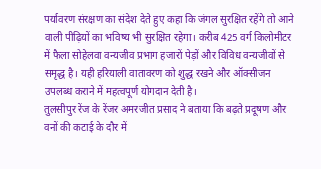पर्यावरण संरक्षण का संदेश देते हुए कहा कि जंगल सुरक्षित रहेंगे तो आने वाली पीढ़ियों का भविष्य भी सुरक्षित रहेगा। करीब 425 वर्ग किलोमीटर में फैला सोहेलवा वन्यजीव प्रभाग हजारों पेड़ों और विविध वन्यजीवों से समृद्ध है। यही हरियाली वातावरण को शुद्ध रखने और ऑक्सीजन उपलब्ध कराने में महत्वपूर्ण योगदान देती है।
तुलसीपुर रेंज के रेंजर अमरजीत प्रसाद ने बताया कि बढ़ते प्रदूषण और वनों की कटाई के दौर में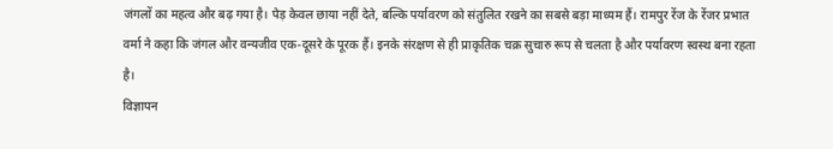जंगलों का महत्व और बढ़ गया है। पेड़ केवल छाया नहीं देते, बल्कि पर्यावरण को संतुलित रखने का सबसे बड़ा माध्यम हैं। रामपुर रेंज के रेंजर प्रभात वर्मा ने कहा कि जंगल और वन्यजीव एक-दूसरे के पूरक हैं। इनके संरक्षण से ही प्राकृतिक चक्र सुचारु रूप से चलता है और पर्यावरण स्वस्थ बना रहता है।
विज्ञापन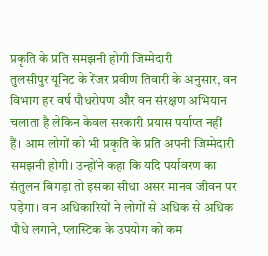प्रकृति के प्रति समझनी होगी जिम्मेदारी
तुलसीपुर यूनिट के रेंजर प्रवीण तिवारी के अनुसार, वन विभाग हर वर्ष पौधरोपण और वन संरक्षण अभियान चलाता है लेकिन केवल सरकारी प्रयास पर्याप्त नहीं हैं। आम लोगों को भी प्रकृति के प्रति अपनी जिम्मेदारी समझनी होगी। उन्होंने कहा कि यदि पर्यावरण का संतुलन बिगड़ा तो इसका सीधा असर मानव जीवन पर पड़ेगा। वन अधिकारियों ने लोगों से अधिक से अधिक पौधे लगाने, प्लास्टिक के उपयोग को कम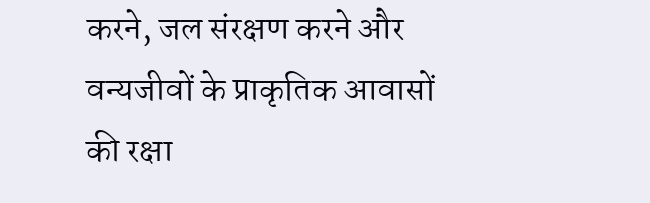करने, जल संरक्षण करने और वन्यजीवों के प्राकृतिक आवासों की रक्षा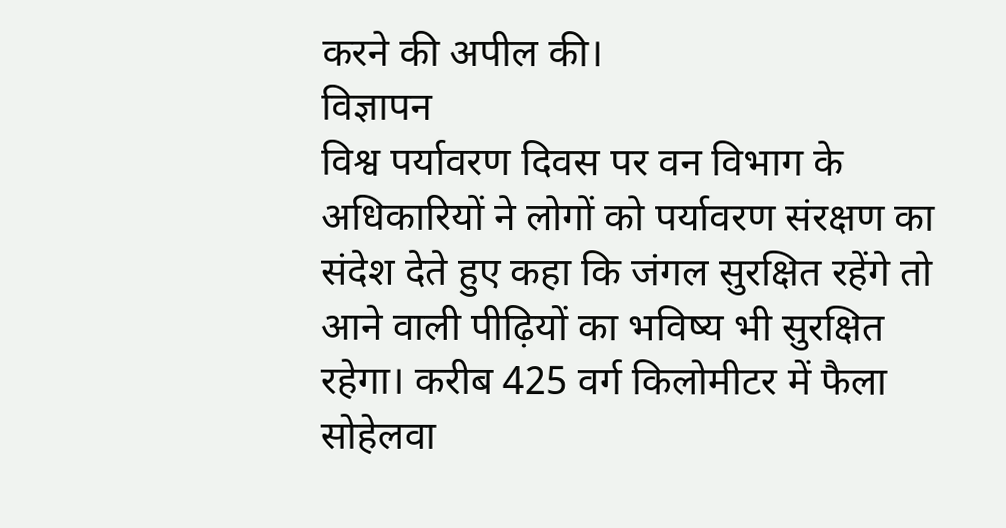करने की अपील की।
विज्ञापन
विश्व पर्यावरण दिवस पर वन विभाग के अधिकारियों ने लोगों को पर्यावरण संरक्षण का संदेश देते हुए कहा कि जंगल सुरक्षित रहेंगे तो आने वाली पीढ़ियों का भविष्य भी सुरक्षित रहेगा। करीब 425 वर्ग किलोमीटर में फैला सोहेलवा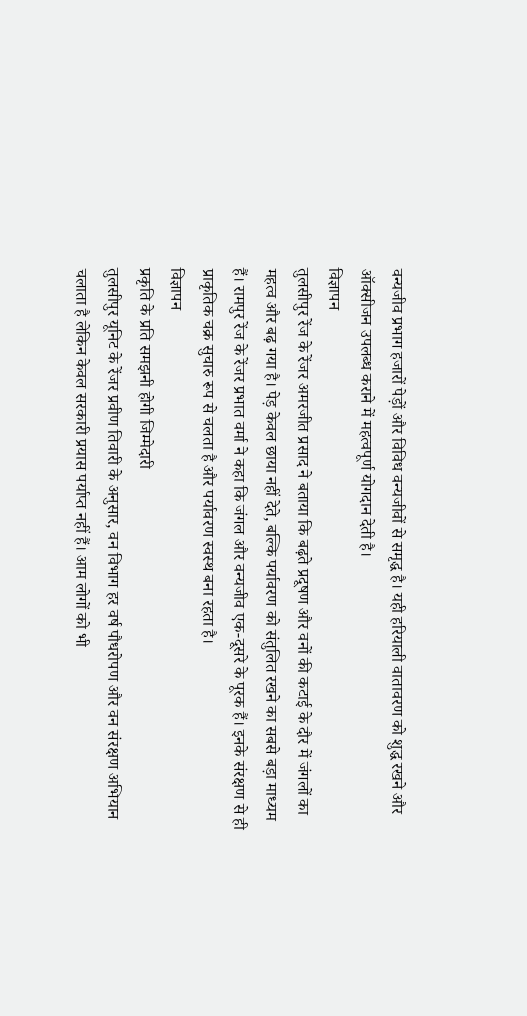वन्यजीव प्रभाग हजारों पेड़ों और विविध वन्यजीवों से समृद्ध है। यही हरियाली वातावरण को शुद्ध रखने और ऑक्सीजन उपलब्ध कराने में महत्वपूर्ण योगदान देती है।
विज्ञापन
तुलसीपुर रेंज के रेंजर अमरजीत प्रसाद ने बताया कि बढ़ते प्रदूषण और वनों की कटाई के दौर में जंगलों का महत्व और बढ़ गया है। पेड़ केवल छाया नहीं देते, बल्कि पर्यावरण को संतुलित रखने का सबसे बड़ा माध्यम हैं। रामपुर रेंज के रेंजर प्रभात वर्मा ने कहा कि जंगल और वन्यजीव एक-दूसरे के पूरक हैं। इनके संरक्षण से ही प्राकृतिक चक्र सुचारु रूप से चलता है और पर्यावरण स्वस्थ बना रहता है।
विज्ञापन
प्रकृति के प्रति समझनी होगी जिम्मेदारी
तुलसीपुर यूनिट के रेंजर प्रवीण तिवारी के अनुसार, वन विभाग हर वर्ष पौधरोपण और वन संरक्षण अभियान चलाता है लेकिन केवल सरकारी प्रयास पर्याप्त नहीं हैं। आम लोगों को भी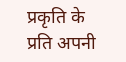प्रकृति के प्रति अपनी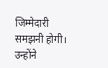जिम्मेदारी समझनी होगी। उन्होंने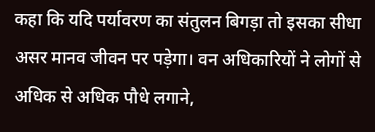कहा कि यदि पर्यावरण का संतुलन बिगड़ा तो इसका सीधा असर मानव जीवन पर पड़ेगा। वन अधिकारियों ने लोगों से अधिक से अधिक पौधे लगाने,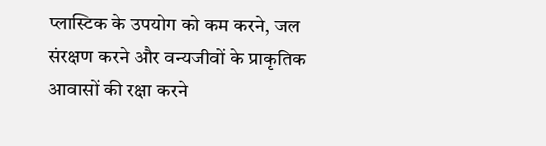प्लास्टिक के उपयोग को कम करने, जल संरक्षण करने और वन्यजीवों के प्राकृतिक आवासों की रक्षा करने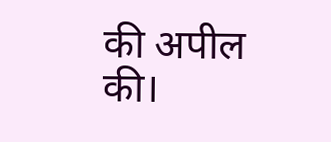की अपील की।